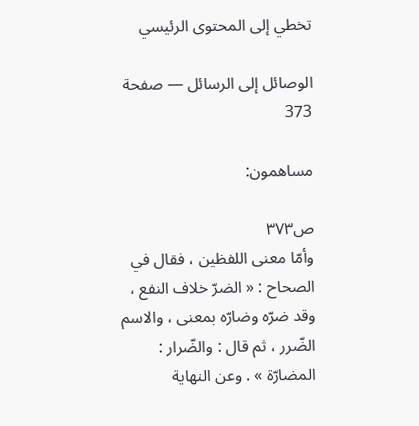تخطي إلى المحتوى الرئيسي

الوصائل إلى الرسائل — صفحة 373

مساهمون:

ص٣٧٣
وأمّا معنى اللفظين ، فقال في الصحاح : « الضرّ خلاف النفع ، وقد ضرّه وضارّه بمعنى ، والاسم الضّرر ، ثم قال : والضّرار : المضارّة » . وعن النهاية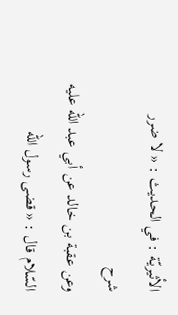الأثيريّة : في الحديث : « لا ضرر
شرح
وعن عقبة بن خالد عن أبي عبد اللّه عليه السّلام قال : « قضى رسول اللّه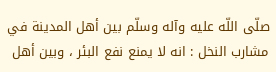صلّى اللّه عليه وآله وسلّم بين أهل المدينة في مشارب النخل : انه لا يمنع نفع البئر ، وبين أهل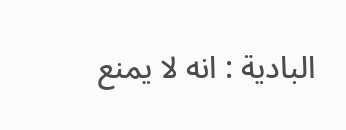البادية : انه لا يمنع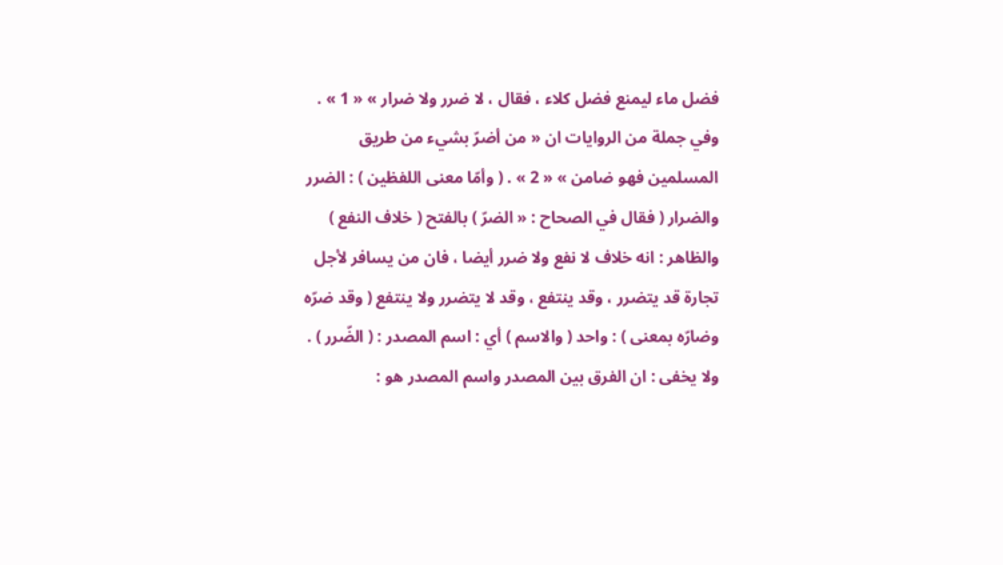فضل ماء ليمنع فضل كلاء ، فقال ، لا ضرر ولا ضرار » « 1 » . وفي جملة من الروايات ان « من أضرّ بشيء من طريق المسلمين فهو ضامن » « 2 » . ( وأمّا معنى اللفظين ) : الضرر والضرار ( فقال في الصحاح : « الضرّ ) بالفتح ( خلاف النفع ) والظاهر : انه خلاف لا نفع ولا ضرر أيضا ، فان من يسافر لأجل تجارة قد يتضرر ، وقد ينتفع ، وقد لا يتضرر ولا ينتفع ( وقد ضرّه وضارّه بمعنى ) : واحد ( والاسم ) أي : اسم المصدر : ( الضّرر ) . ولا يخفى : ان الفرق بين المصدر واسم المصدر هو :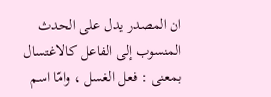ان المصدر يدل على الحدث المنسوب إلى الفاعل كالاغتسال بمعنى : فعل الغسل ، وامّا اسم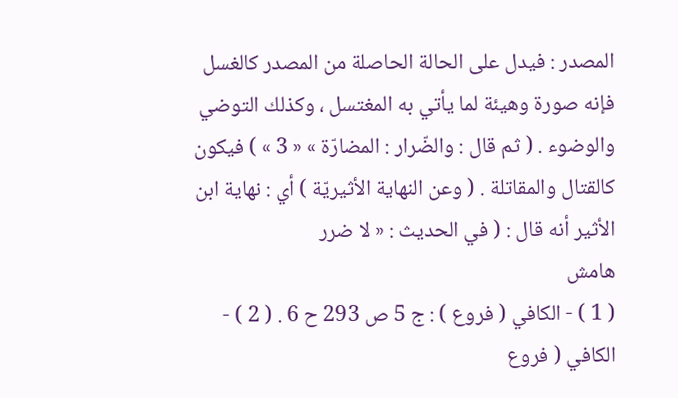المصدر : فيدل على الحالة الحاصلة من المصدر كالغسل فإنه صورة وهيئة لما يأتي به المغتسل ، وكذلك التوضي والوضوء . ( ثم قال : والضّرار : المضارّة » « 3 » ) فيكون كالقتال والمقاتلة . ( وعن النهاية الأثيريّة ) أي : نهاية ابن الأثير أنه قال : ( في الحديث : « لا ضرر
هامش
( 1 ) - الكافي ( فروع ) : ج 5 ص 293 ح 6 . ( 2 ) - الكافي ( فروع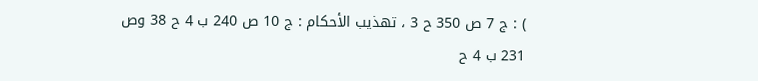) : ج 7 ص 350 ح 3 ، تهذيب الأحكام : ج 10 ص 240 ب 4 ح 38 وص 231 ب 4 ح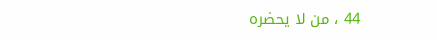44 ، من لا يحضره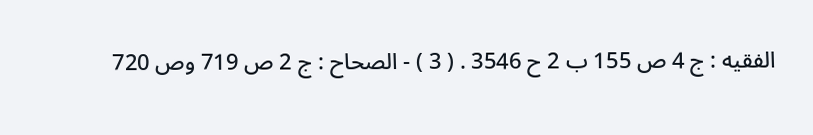الفقيه : ج 4 ص 155 ب 2 ح 3546 . ( 3 ) - الصحاح : ج 2 ص 719 وص 720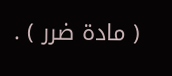( مادة ضرر ) .